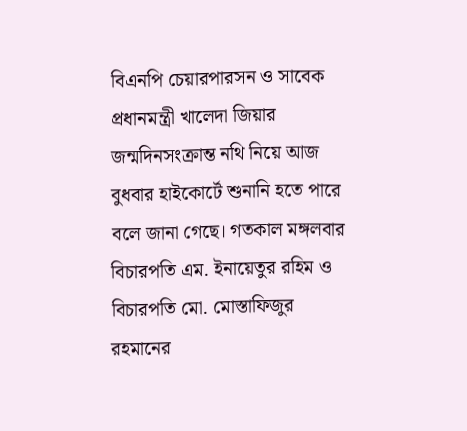বিএনপি চেয়ারপারসন ও সাবেক প্রধানমন্ত্রী খালেদা জিয়ার জন্মদিনসংক্রান্ত নথি নিয়ে আজ বুধবার হাইকোর্টে শুনানি হতে পারে বলে জানা গেছে। গতকাল মঙ্গলবার বিচারপতি এম. ইনায়েতুর রহিম ও বিচারপতি মো. মোস্তাফিজুর রহমানের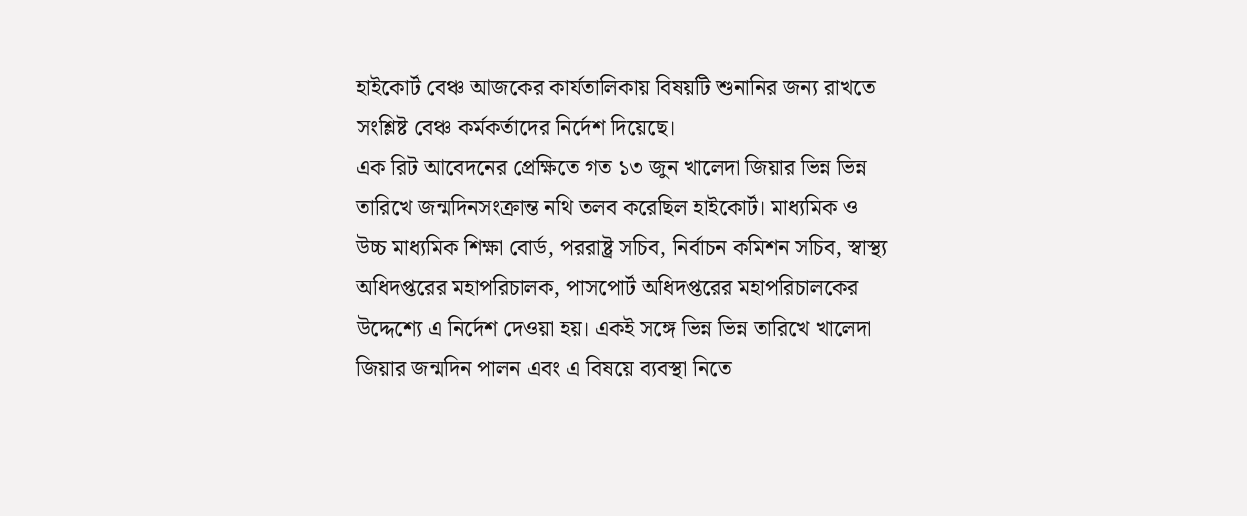হাইকোর্ট বেঞ্চ আজকের কার্যতালিকায় বিষয়টি শুনানির জন্য রাখতে সংশ্লিষ্ট বেঞ্চ কর্মকর্তাদের নির্দেশ দিয়েছে।
এক রিট আবেদনের প্রেক্ষিতে গত ১৩ জুন খালেদা জিয়ার ভিন্ন ভিন্ন তারিখে জন্মদিনসংক্রান্ত নথি তলব করেছিল হাইকোর্ট। মাধ্যমিক ও উচ্চ মাধ্যমিক শিক্ষা বোর্ড, পররাষ্ট্র সচিব, নির্বাচন কমিশন সচিব, স্বাস্থ্য অধিদপ্তরের মহাপরিচালক, পাসপোর্ট অধিদপ্তরের মহাপরিচালকের উদ্দেশ্যে এ নির্দেশ দেওয়া হয়। একই সঙ্গে ভিন্ন ভিন্ন তারিখে খালেদা জিয়ার জন্মদিন পালন এবং এ বিষয়ে ব্যবস্থা নিতে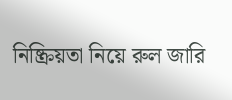নিষ্ক্রিয়তা নিয়ে রুল জারি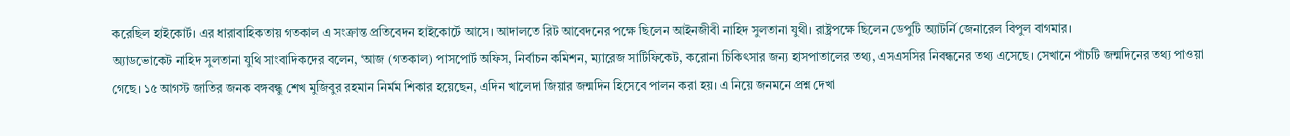করেছিল হাইকোর্ট। এর ধারাবাহিকতায় গতকাল এ সংক্রান্ত প্রতিবেদন হাইকোর্টে আসে। আদালতে রিট আবেদনের পক্ষে ছিলেন আইনজীবী নাহিদ সুলতানা যুথী। রাষ্ট্রপক্ষে ছিলেন ডেপুটি অ্যাটর্নি জেনারেল বিপুল বাগমার।
অ্যাডভোকেট নাহিদ সুলতানা যুথি সাংবাদিকদের বলেন, ‘আজ (গতকাল) পাসপোর্ট অফিস, নির্বাচন কমিশন, ম্যারেজ সার্টিফিকেট, করোনা চিকিৎসার জন্য হাসপাতালের তথ্য, এসএসসির নিবন্ধনের তথ্য এসেছে। সেখানে পাঁচটি জন্মদিনের তথ্য পাওয়া গেছে। ১৫ আগস্ট জাতির জনক বঙ্গবন্ধু শেখ মুজিবুর রহমান নির্মম শিকার হয়েছেন, এদিন খালেদা জিয়ার জন্মদিন হিসেবে পালন করা হয়। এ নিয়ে জনমনে প্রশ্ন দেখা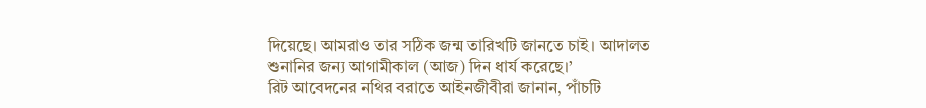দিয়েছে। আমরাও তার সঠিক জন্ম তারিখটি জানতে চাই। আদালত শুনানির জন্য আগামীকাল (আজ) দিন ধার্য করেছে।’
রিট আবেদনের নথির বরাতে আইনজীবীরা জানান, পাঁচটি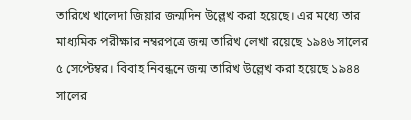তারিখে খালেদা জিয়ার জন্মদিন উল্লেখ করা হয়েছে। এর মধ্যে তার মাধ্যমিক পরীক্ষার নম্বরপত্রে জন্ম তারিখ লেখা রয়েছে ১৯৪৬ সালের ৫ সেপ্টেম্বর। বিবাহ নিবন্ধনে জন্ম তারিখ উল্লেখ করা হয়েছে ১৯৪৪ সালের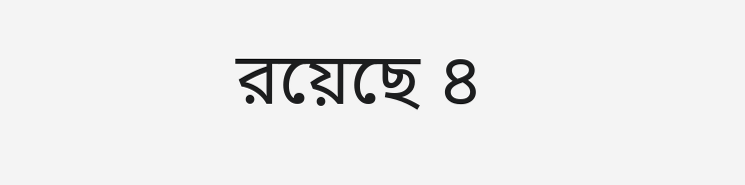রয়েছে ৪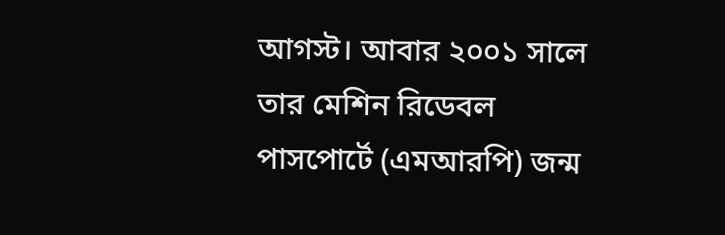আগস্ট। আবার ২০০১ সালে তার মেশিন রিডেবল পাসপোর্টে (এমআরপি) জন্ম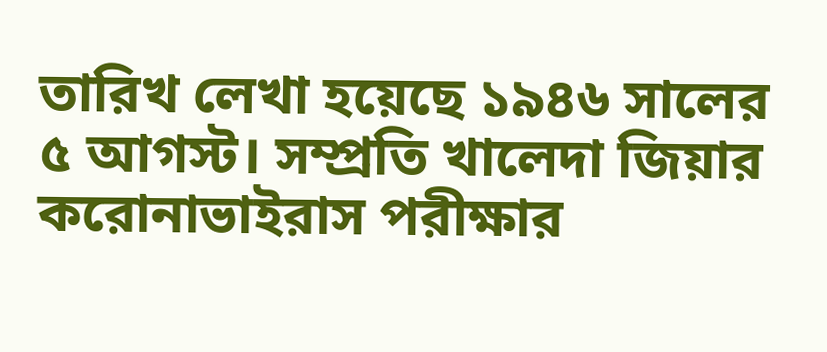তারিখ লেখা হয়েছে ১৯৪৬ সালের ৫ আগস্ট। সম্প্রতি খালেদা জিয়ার করোনাভাইরাস পরীক্ষার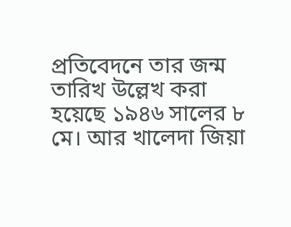প্রতিবেদনে তার জন্ম তারিখ উল্লেখ করা হয়েছে ১৯৪৬ সালের ৮ মে। আর খালেদা জিয়া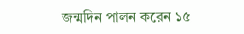জন্মদিন পালন করেন ১৫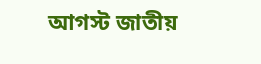আগস্ট জাতীয়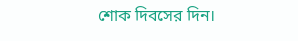শোক দিবসের দিন।